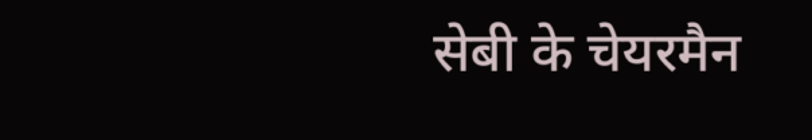सेबी के चेयरमैन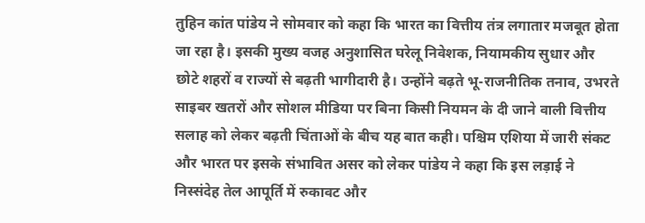तुहिन कांत पांडेय ने सोमवार को कहा कि भारत का वित्तीय तंत्र लगातार मजबूत होता जा रहा है। इसकी मुख्य वजह अनुशासित घरेलू निवेशक, नियामकीय सुधार और छोटे शहरों व राज्यों से बढ़ती भागीदारी है। उन्होंने बढ़ते भू-राजनीतिक तनाव, उभरते साइबर खतरों और सोशल मीडिया पर बिना किसी नियमन के दी जाने वाली वित्तीय सलाह को लेकर बढ़ती चिंताओं के बीच यह बात कही। पश्चिम एशिया में जारी संकट और भारत पर इसके संभावित असर को लेकर पांडेय ने कहा कि इस लड़ाई ने निस्संदेह तेल आपूर्ति में रुकावट और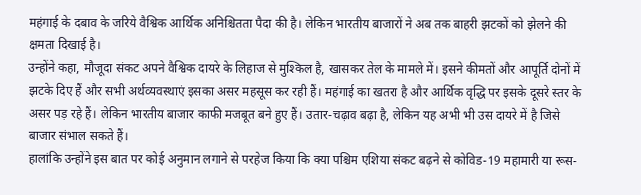महंगाई के दबाव के जरिये वैश्विक आर्थिक अनिश्चितता पैदा की है। लेकिन भारतीय बाजारों ने अब तक बाहरी झटकों को झेलने की क्षमता दिखाई है।
उन्होंने कहा, मौजूदा संकट अपने वैश्विक दायरे के लिहाज से मुश्किल है, खासकर तेल के मामले में। इसने कीमतों और आपूर्ति दोनों में झटके दिए हैं और सभी अर्थव्यवस्थाएं इसका असर महसूस कर रही हैं। महंगाई का खतरा है और आर्थिक वृद्धि पर इसके दूसरे स्तर के असर पड़ रहे हैं। लेकिन भारतीय बाजार काफी मजबूत बने हुए हैं। उतार-चढ़ाव बढ़ा है, लेकिन यह अभी भी उस दायरे में है जिसे बाजार संभाल सकते हैं।
हालांकि उन्होंने इस बात पर कोई अनुमान लगाने से परहेज किया कि क्या पश्चिम एशिया संकट बढ़ने से कोविड-19 महामारी या रूस-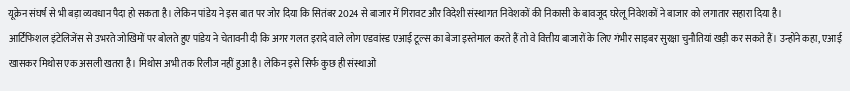यूक्रेन संघर्ष से भी बड़ा व्यवधान पैदा हो सकता है। लेकिन पांडेय ने इस बात पर जोर दिया कि सितंबर 2024 से बाजार में गिरावट और विदेशी संस्थागत निवेशकों की निकासी के बावजूद घरेलू निवेशकों ने बाजार को लगातार सहारा दिया है।
आर्टिफिशल इंटेलिजेंस से उभरते जोखिमों पर बोलते हुए पांडेय ने चेतावनी दी कि अगर गलत इरादे वाले लोग एडवांस्ड एआई टूल्स का बेजा इस्तेमाल करते हैं तो वे वित्तीय बाजारों के लिए गंभीर साइबर सुरक्षा चुनौतियां खड़ी कर सकते हैं। उन्होंने कहा, एआई खासकर मिथोस एक असली खतरा है। मिथोस अभी तक रिलीज नहीं हुआ है। लेकिन इसे सिर्फ कुछ ही संस्थाओं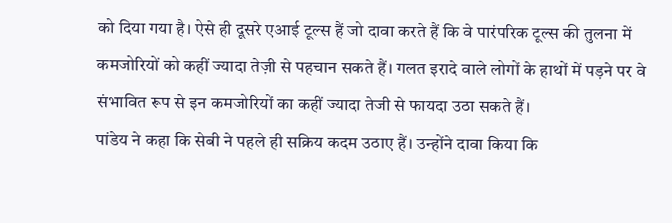को दिया गया है। ऐसे ही दूसरे एआई टूल्स हैं जो दावा करते हैं कि वे पारंपरिक टूल्स की तुलना में कमजोरियों को कहीं ज्यादा तेज़ी से पहचान सकते हैं। गलत इरादे वाले लोगों के हाथों में पड़ने पर वे संभावित रूप से इन कमजोरियों का कहीं ज्यादा तेजी से फायदा उठा सकते हैं।
पांडेय ने कहा कि सेबी ने पहले ही सक्रिय कदम उठाए हैं। उन्होंने दावा किया कि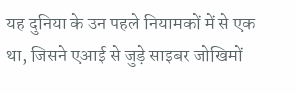यह दुनिया के उन पहले नियामकों में से एक था, जिसने एआई से जुड़े साइबर जोखिमों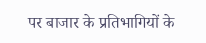पर बाजार के प्रतिभागियों के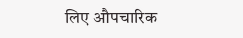लिए औपचारिक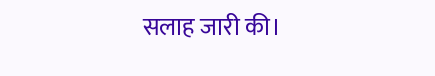सलाह जारी की।